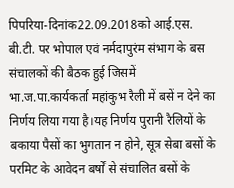पिपरिया-दिनांक22.09.2018को आई.एस. बी.टी. पर भोपाल एवं नर्मदापुरंम संभाग के बस संचालकों की बैठक हुई जिसमें भा.ज.पा.कार्यकर्ता महांकुभ रैली में बसें न देने का निर्णय लिया गया है।यह निर्णय पुरानी रैलियों के बकाया पैसों का भुगतान न होने, सूत्र सेबा बसों के परमिट के आवेदन बर्षों से संचालित बसों के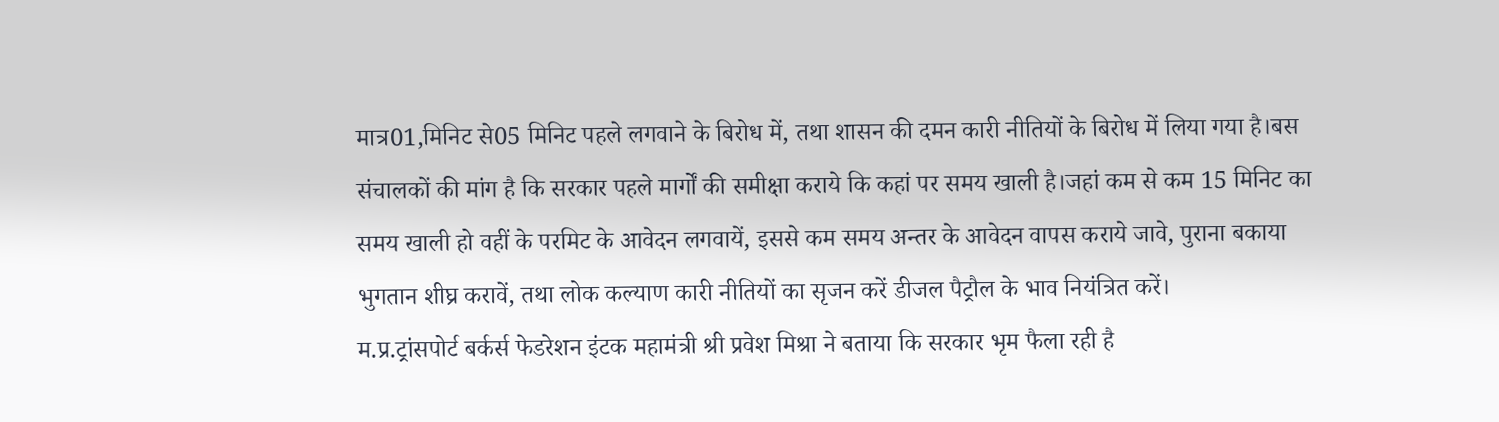मात्र01,मिनिट से05 मिनिट पहले लगवाने के बिरोध में, तथा शासन की दमन कारी नीतियों के बिरोध में लिया गया है।बस संचालकों की मांग है कि सरकार पहले मार्गों की समीक्षा कराये कि कहां पर समय खाली है।जहां कम से कम 15 मिनिट का समय खाली हो वहीं के परमिट के आवेदन लगवायें, इससे कम समय अन्तर के आवेदन वापस कराये जावे, पुराना बकाया भुगतान शीघ्र करावें, तथा लोक कल्याण कारी नीतियों का सृजन करें डीजल पैट्रौल के भाव नियंत्रित करें।
म.प्र.ट्रांसपोर्ट बर्कर्स फेडरेशन इंटक महामंत्री श्री प्रवेश मिश्रा ने बताया कि सरकार भृम फैला रही है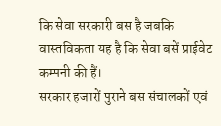कि सेवा सरकारी बस है जबकि वास्तविकता यह है कि सेवा बसें प्राईवेट कम्पनी की हैं।
सरकार हजारों पुराने बस संचालकों एवं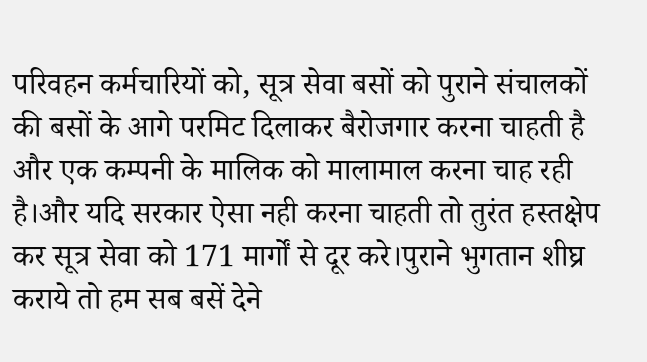परिवहन कर्मचारियों को, सूत्र सेवा बसों को पुराने संचालकों की बसों के आगे परमिट दिलाकर बैरोजगार करना चाहती है और एक कम्पनी के मालिक को मालामाल करना चाह रही है।और यदि सरकार ऐसा नही करना चाहती तो तुरंत हस्तक्षेप कर सूत्र सेवा को 171 मार्गों से दूर करे।पुराने भुगतान शीघ्र कराये तो हम सब बसें देने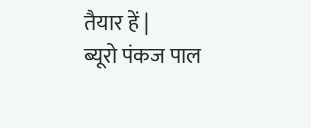तैयार हें |
ब्यूरो पंकज पाल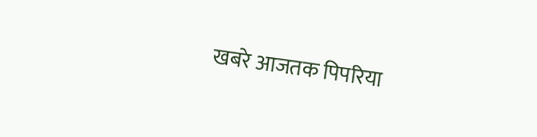खबरे आजतक पिपरिया